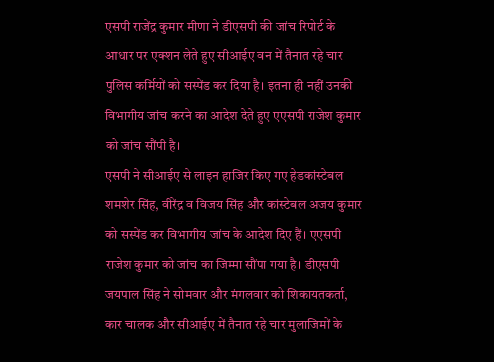एसपी राजेंद्र कुमार मीणा ने डीएसपी की जांच रिपोर्ट के आधार पर एक्शन लेते हुए सीआईए वन में तैनात रहे चार पुलिस कर्मियों को सस्पेंड कर दिया है। इतना ही नहीं उनकी विभागीय जांच करने का आदेश देते हुए एएसपी राजेश कुमार को जांच सौंपी है।
एसपी ने सीआईए से लाइन हाजिर किए गए हेडकांस्टेबल शमशेर सिंह, वीरेंद्र व विजय सिंह और कांस्टेबल अजय कुमार को सस्पेंड कर विभागीय जांच के आदेश दिए हैं। एएसपी राजेश कुमार को जांच का जिम्मा सौंपा गया है। डीएसपी जयपाल सिंह ने सोमवार और मंगलवार को शिकायतकर्ता, कार चालक और सीआईए में तैनात रहे चार मुलाजिमों के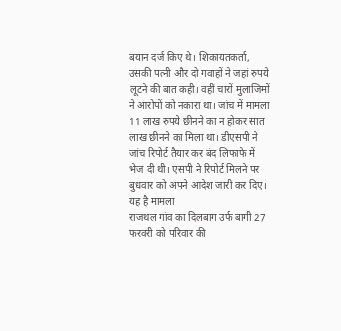बयान दर्ज किए थे। शिकायतकर्ता, उसकी पत्नी और दो गवाहों ने जहां रुपये लूटने की बात कही। वहीं चारों मुलाजिमों ने आरोपों को नकारा था। जांच में मामला 11 लाख रुपये छीनने का न होकर सात लाख छीनने का मिला था। डीएसपी ने जांच रिपोर्ट तैयार कर बंद लिफाफे में भेज दी थी। एसपी ने रिपोर्ट मिलने पर बुधवार को अपने आदेश जारी कर दिए।
यह है मामला
राजथल गांव का दिलबाग उर्फ बागी 27 फरवरी को परिवार की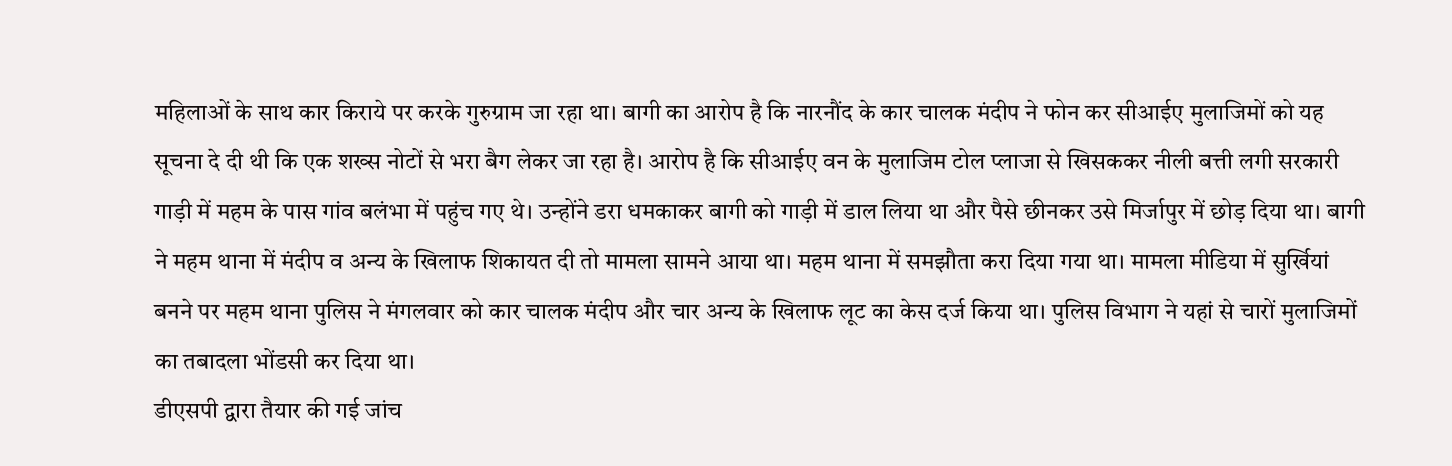महिलाओं के साथ कार किराये पर करके गुरुग्राम जा रहा था। बागी का आरोप है कि नारनौंद के कार चालक मंदीप ने फोन कर सीआईए मुलाजिमों को यह सूचना दे दी थी कि एक शख्स नोटों से भरा बैग लेकर जा रहा है। आरोप है कि सीआईए वन के मुलाजिम टोल प्लाजा से खिसककर नीली बत्ती लगी सरकारी गाड़ी में महम के पास गांव बलंभा में पहुंच गए थे। उन्होंने डरा धमकाकर बागी को गाड़ी में डाल लिया था और पैसे छीनकर उसे मिर्जापुर में छोड़ दिया था। बागी ने महम थाना में मंदीप व अन्य के खिलाफ शिकायत दी तो मामला सामने आया था। महम थाना में समझौता करा दिया गया था। मामला मीडिया में सुर्खियां बनने पर महम थाना पुलिस ने मंगलवार को कार चालक मंदीप और चार अन्य के खिलाफ लूट का केस दर्ज किया था। पुलिस विभाग ने यहां से चारों मुलाजिमों का तबादला भोंडसी कर दिया था।
डीएसपी द्वारा तैयार की गई जांच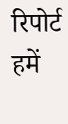रिपोर्ट हमें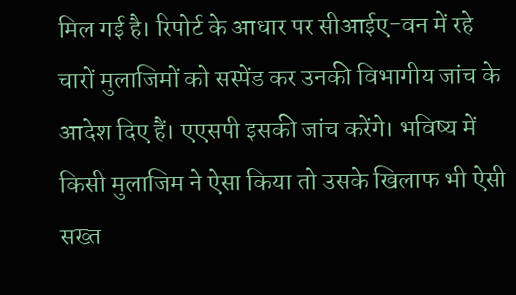मिल गई है। रिपोर्ट के आधार पर सीआईए-वन में रहे चारों मुलाजिमों को सस्पेंड कर उनकी विभागीय जांच के आदेश दिए हैं। एएसपी इसकी जांच करेंगे। भविष्य में किसी मुलाजिम ने ऐसा किया तो उसके खिलाफ भी ऐसी सख्त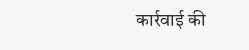कार्रवाई की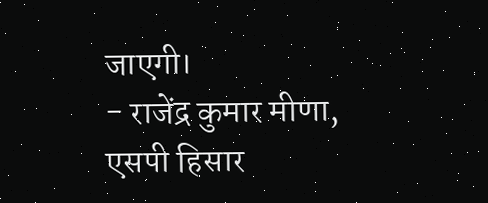जाएगी।
- राजेंद्र कुमार मीणा, एसपी हिसार